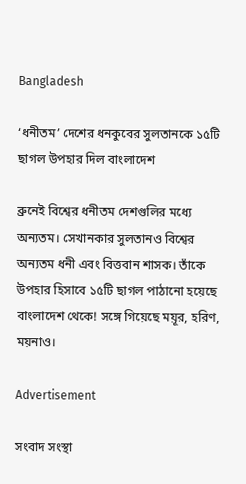Bangladesh

‘ধনীতম’ দেশের ধনকুবের সুলতানকে ১৫টি ছাগল উপহার দিল বাংলাদেশ

ব্রুনেই বিশ্বের ধনীতম দেশগুলির মধ্যে অন্যতম। সেখানকার সুলতানও বিশ্বের অন্যতম ধনী এবং বিত্তবান শাসক। তাঁকে উপহার হিসাবে ১৫টি ছাগল পাঠানো হয়েছে বাংলাদেশ থেকে! সঙ্গে গিয়েছে ময়ূর, হরিণ, ময়নাও।

Advertisement

সংবাদ সংস্থা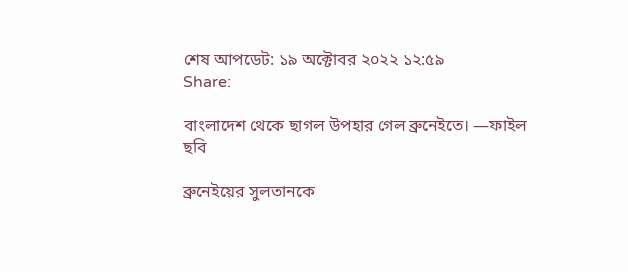শেষ আপডেট: ১৯ অক্টোবর ২০২২ ১২:৫৯
Share:

বাংলাদেশ থেকে ছাগল উপহার গেল ব্রুনেইতে। —ফাইল ছবি

ব্রুনেইয়ের সুলতানকে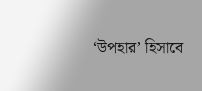‘উপহার’ হিসাবে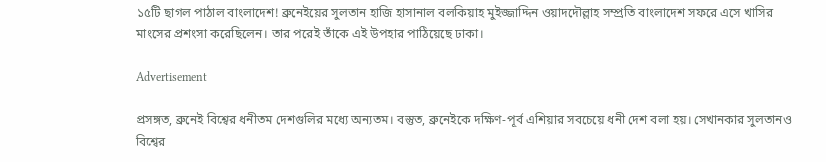১৫টি ছাগল পাঠাল বাংলাদেশ! ব্রুনেইয়ের সুলতান হাজি হাসানাল বলকিয়াহ মুইজ্জাদ্দিন ওয়াদদৌল্লাহ সম্প্রতি বাংলাদেশ সফরে এসে খাসির মাংসের প্রশংসা করেছিলেন। তার পরেই তাঁকে এই উপহার পাঠিয়েছে ঢাকা।

Advertisement

প্রসঙ্গত, ব্রুনেই বিশ্বের ধনীতম দেশগুলির মধ্যে অন্যতম। বস্তুত, ব্রুনেইকে দক্ষিণ-পূর্ব এশিয়ার সবচেয়ে ধনী দেশ বলা হয়। সেখানকার সুলতানও বিশ্বের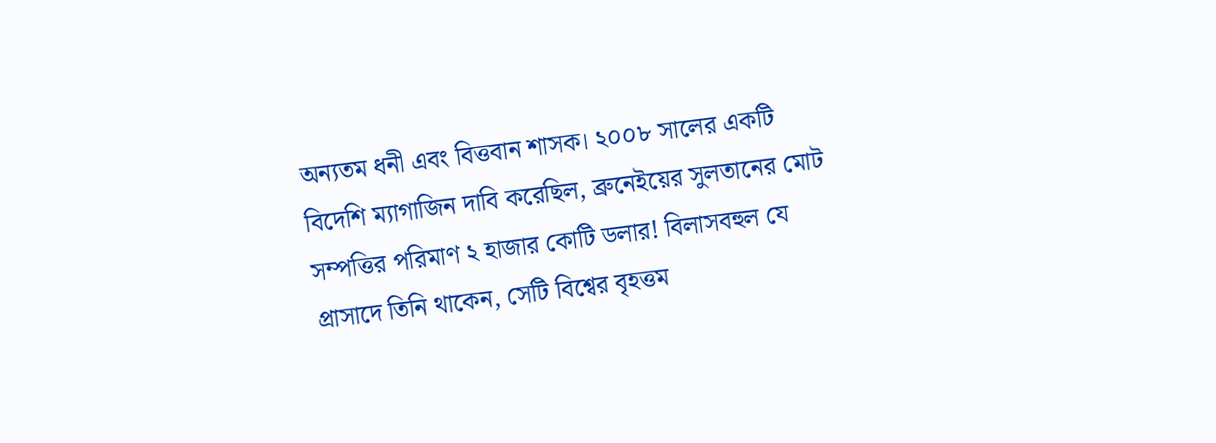অন্যতম ধনী এবং বিত্তবান শাসক। ২০০৮ সালের একটি বিদেশি ম্যাগাজিন দাবি করেছিল, ব্রুনেইয়ের সুলতানের মোট সম্পত্তির পরিমাণ ২ হাজার কোটি ডলার! বিলাসবহুল যে প্রাসাদে তিনি থাকেন, সেটি বিশ্বের বৃহত্তম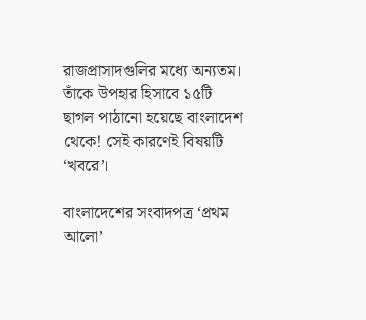রাজপ্রাসাদগুলির মধ্যে অন্যতম। তাঁকে উপহার হিসাবে ১৫টি ছাগল পাঠানো হয়েছে বাংলাদেশ থেকে! সেই কারণেই বিষয়টি ‘খবরে’।

বাংলাদেশের সংবাদপত্র ‘প্রথম আলো’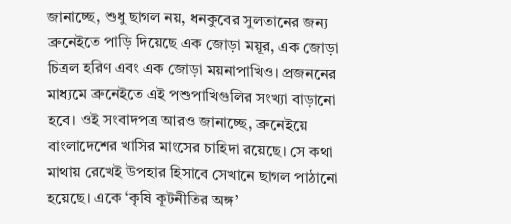জানাচ্ছে, শুধু ছাগল নয়, ধনকুবের সুলতানের জন্য ব্রুনেইতে পাড়ি দিয়েছে এক জোড়া ময়ূর, এক জোড়া চিত্রল হরিণ এবং এক জোড়া ময়নাপাখিও। প্রজননের মাধ্যমে ব্রুনেইতে এই পশুপাখিগুলির সংখ্যা বাড়ানো হবে। ওই সংবাদপত্র আরও জানাচ্ছে, ব্রুনেইয়ে বাংলাদেশের খাসির মাংসের চাহিদা রয়েছে। সে কথা মাথায় রেখেই উপহার হিসাবে সেখানে ছাগল পাঠানো হয়েছে। একে ‘কৃষি কূটনীতির অঙ্গ’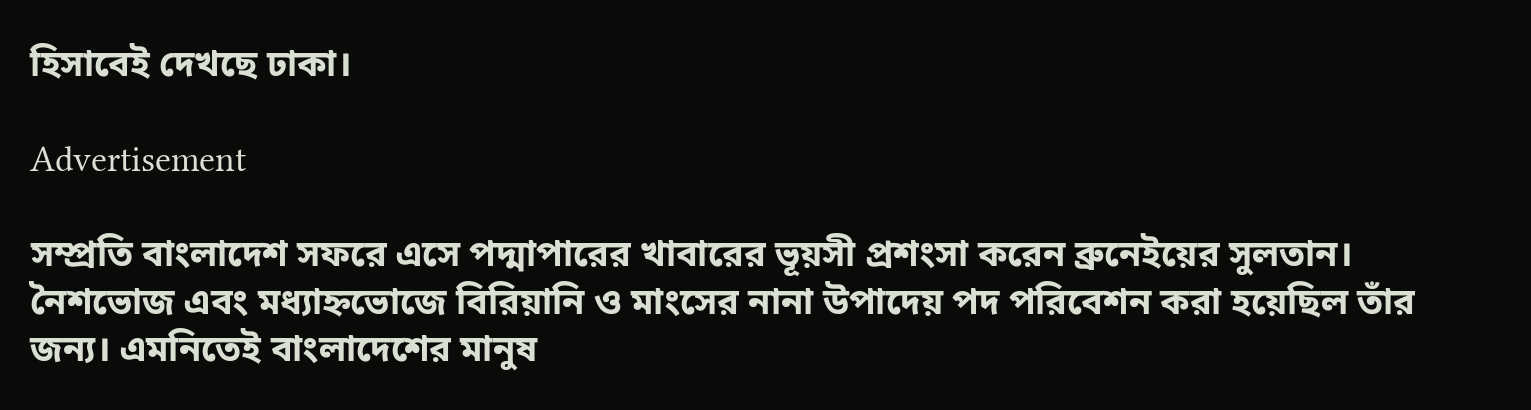হিসাবেই দেখছে ঢাকা।

Advertisement

সম্প্রতি বাংলাদেশ সফরে এসে পদ্মাপারের খাবারের ভূয়সী প্রশংসা করেন ব্রুনেইয়ের সুলতান। নৈশভোজ এবং মধ্যাহ্নভোজে বিরিয়ানি ও মাংসের নানা উপাদেয় পদ পরিবেশন করা হয়েছিল তাঁর জন্য। এমনিতেই বাংলাদেশের মানুষ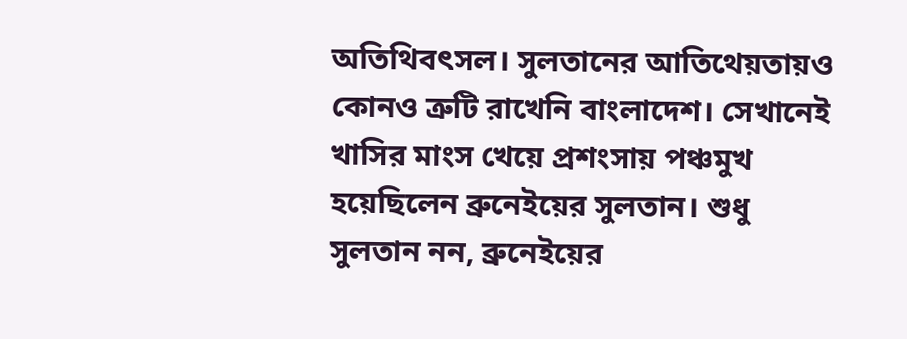অতিথিবৎসল। সুলতানের আতিথেয়তায়ও কোনও ত্রুটি রাখেনি বাংলাদেশ। সেখানেই খাসির মাংস খেয়ে প্রশংসায় পঞ্চমুখ হয়েছিলেন ব্রুনেইয়ের সুলতান। শুধু সুলতান নন, ব্রুনেইয়ের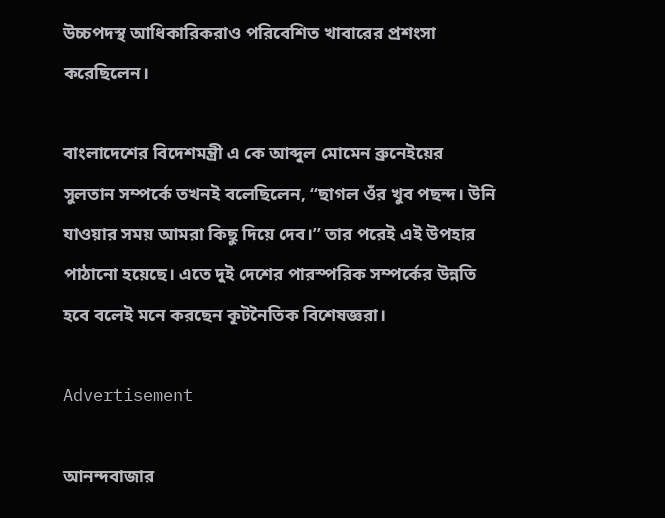উচ্চপদস্থ আধিকারিকরাও পরিবেশিত খাবারের প্রশংসা করেছিলেন।

বাংলাদেশের বিদেশমন্ত্রী এ কে আব্দুল মোমেন ব্রুনেইয়ের সুলতান সম্পর্কে তখনই বলেছিলেন, ‘‘ছাগল ওঁর খুব পছন্দ। উনি যাওয়ার সময় আমরা কিছু দিয়ে দেব।’’ তার পরেই এই উপহার পাঠানো হয়েছে। এতে দুই দেশের পারস্পরিক সম্পর্কের উন্নতি হবে বলেই মনে করছেন কূটনৈতিক বিশেষজ্ঞরা।

Advertisement

আনন্দবাজার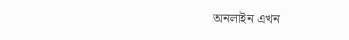অনলাইন এখন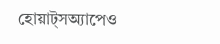হোয়াট্‌সঅ্যাপেও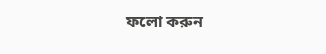ফলো করুন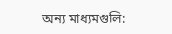অন্য মাধ্যমগুলি: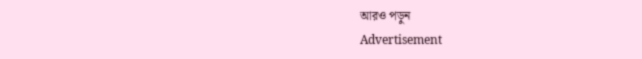আরও পড়ুন
Advertisement